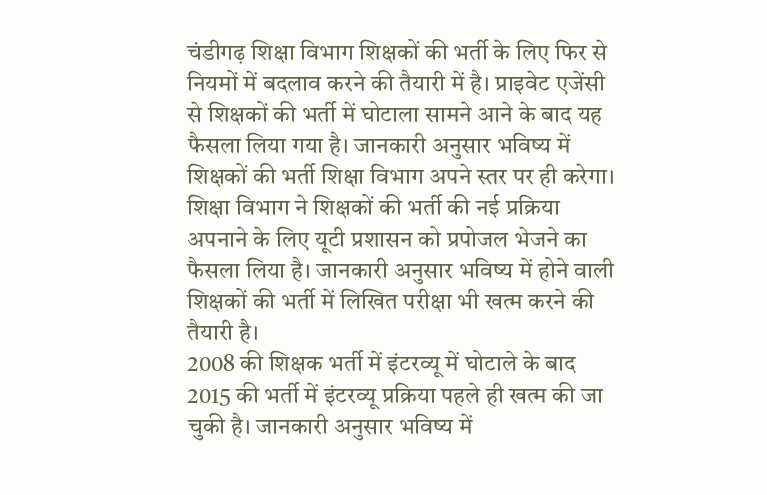चंडीगढ़ शिक्षा विभाग शिक्षकों की भर्ती के लिए फिर से नियमों में बदलाव करने की तैयारी में है। प्राइवेट एजेंसी से शिक्षकों की भर्ती में घोटाला सामने आने के बाद यह फैसला लिया गया है। जानकारी अनुसार भविष्य में शिक्षकों की भर्ती शिक्षा विभाग अपने स्तर पर ही करेगा। शिक्षा विभाग ने शिक्षकों की भर्ती की नई प्रक्रिया अपनाने के लिए यूटी प्रशासन को प्रपोजल भेजने का फैसला लिया है। जानकारी अनुसार भविष्य में होने वाली शिक्षकों की भर्ती में लिखित परीक्षा भी खत्म करने की तैयारी है।
2008 की शिक्षक भर्ती में इंटरव्यू में घोटाले के बाद 2015 की भर्ती में इंटरव्यू प्रक्रिया पहले ही खत्म की जा चुकी है। जानकारी अनुसार भविष्य में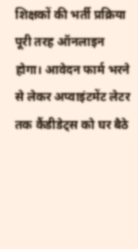शिक्षकों की भर्ती प्रक्रिया पूरी तरह ऑनलाइन होगा। आवेदन फार्म भरने से लेकर अप्वाइंटमेंट लेटर तक कैंडीडेट्स को घर बैठे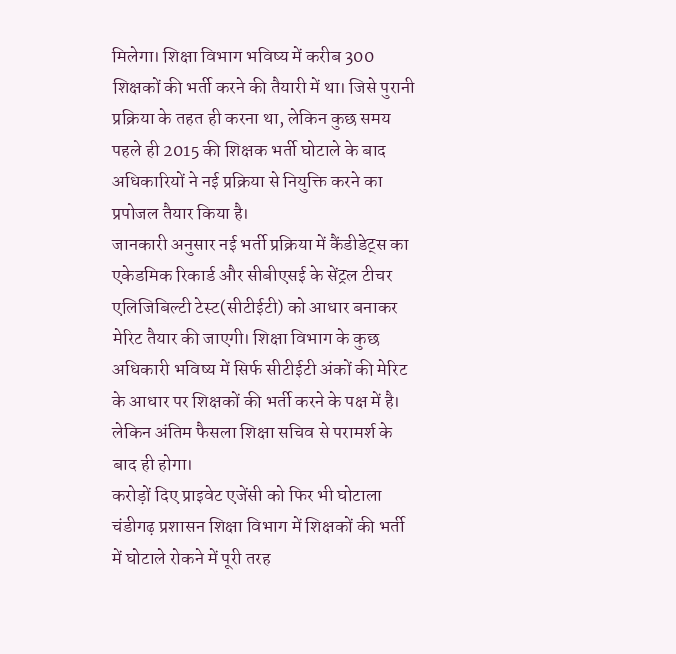मिलेगा। शिक्षा विभाग भविष्य में करीब 300 शिक्षकों की भर्ती करने की तैयारी में था। जिसे पुरानी प्रक्रिया के तहत ही करना था, लेकिन कुछ समय पहले ही 2015 की शिक्षक भर्ती घोटाले के बाद अधिकारियों ने नई प्रक्रिया से नियुक्ति करने का प्रपोजल तैयार किया है।
जानकारी अनुसार नई भर्ती प्रक्रिया में कैंडीडेट्स का एकेडमिक रिकार्ड और सीबीएसई के सेंट्रल टीचर एलिजिबिल्टी टेस्ट(सीटीईटी) को आधार बनाकर मेरिट तैयार की जाएगी। शिक्षा विभाग के कुछ अधिकारी भविष्य में सिर्फ सीटीईटी अंकों की मेरिट के आधार पर शिक्षकों की भर्ती करने के पक्ष में है। लेकिन अंतिम फैसला शिक्षा सचिव से परामर्श के बाद ही होगा।
करोड़ों दिए प्राइवेट एजेंसी को फिर भी घोटाला
चंडीगढ़ प्रशासन शिक्षा विभाग में शिक्षकों की भर्ती में घोटाले रोकने में पूरी तरह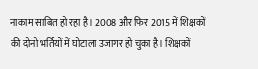नाकाम साबित हो रहा है। 2008 और फिर 2015 में शिक्षकों की दोनो भर्तियों में घोटाला उजागर हो चुका है। शिक्षकों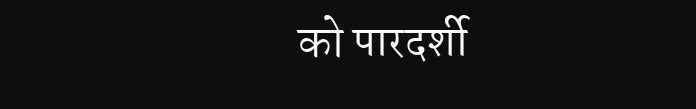को पारदर्शी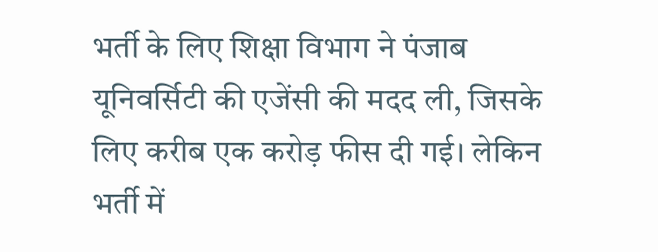भर्ती के लिए शिक्षा विभाग ने पंजाब यूनिवर्सिटी की एजेंसी की मदद ली, जिसके लिए करीब एक करोड़ फीस दी गई। लेकिन भर्ती में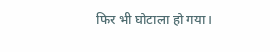फिर भी घोटाला हो गया।